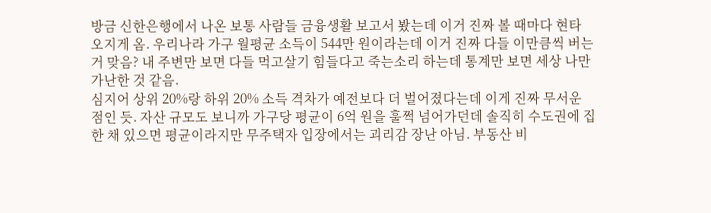방금 신한은행에서 나온 보통 사람들 금융생활 보고서 봤는데 이거 진짜 볼 때마다 현타
오지게 옴. 우리나라 가구 월평균 소득이 544만 원이라는데 이거 진짜 다들 이만큼씩 버는
거 맞음? 내 주변만 보면 다들 먹고살기 힘들다고 죽는소리 하는데 통계만 보면 세상 나만
가난한 것 같음.
심지어 상위 20%랑 하위 20% 소득 격차가 예전보다 더 벌어졌다는데 이게 진짜 무서운
점인 듯. 자산 규모도 보니까 가구당 평균이 6억 원을 훌쩍 넘어가던데 솔직히 수도권에 집
한 채 있으면 평균이라지만 무주택자 입장에서는 괴리감 장난 아님. 부동산 비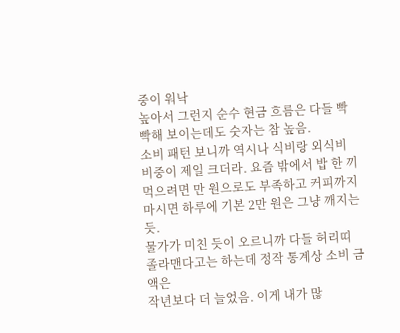중이 워낙
높아서 그런지 순수 현금 흐름은 다들 빡빡해 보이는데도 숫자는 참 높음.
소비 패턴 보니까 역시나 식비랑 외식비 비중이 제일 크더라. 요즘 밖에서 밥 한 끼
먹으려면 만 원으로도 부족하고 커피까지 마시면 하루에 기본 2만 원은 그냥 깨지는 듯.
물가가 미친 듯이 오르니까 다들 허리띠 졸라맨다고는 하는데 정작 통계상 소비 금액은
작년보다 더 늘었음. 이게 내가 많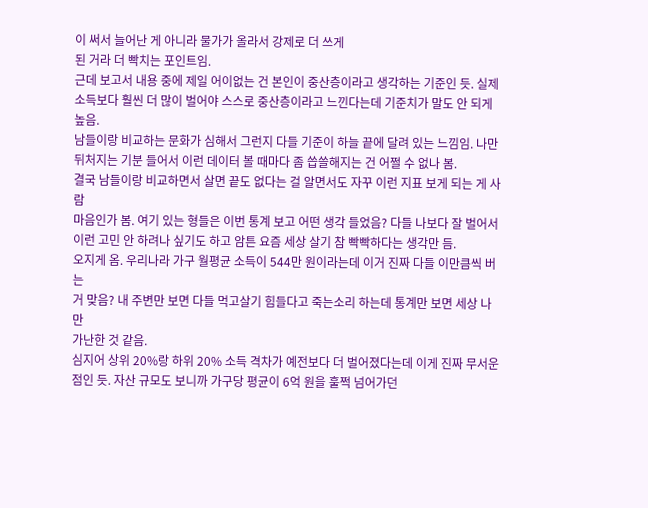이 써서 늘어난 게 아니라 물가가 올라서 강제로 더 쓰게
된 거라 더 빡치는 포인트임.
근데 보고서 내용 중에 제일 어이없는 건 본인이 중산층이라고 생각하는 기준인 듯. 실제
소득보다 훨씬 더 많이 벌어야 스스로 중산층이라고 느낀다는데 기준치가 말도 안 되게 높음.
남들이랑 비교하는 문화가 심해서 그런지 다들 기준이 하늘 끝에 달려 있는 느낌임. 나만
뒤처지는 기분 들어서 이런 데이터 볼 때마다 좀 씁쓸해지는 건 어쩔 수 없나 봄.
결국 남들이랑 비교하면서 살면 끝도 없다는 걸 알면서도 자꾸 이런 지표 보게 되는 게 사람
마음인가 봄. 여기 있는 형들은 이번 통계 보고 어떤 생각 들었음? 다들 나보다 잘 벌어서
이런 고민 안 하려나 싶기도 하고 암튼 요즘 세상 살기 참 빡빡하다는 생각만 듬.
오지게 옴. 우리나라 가구 월평균 소득이 544만 원이라는데 이거 진짜 다들 이만큼씩 버는
거 맞음? 내 주변만 보면 다들 먹고살기 힘들다고 죽는소리 하는데 통계만 보면 세상 나만
가난한 것 같음.
심지어 상위 20%랑 하위 20% 소득 격차가 예전보다 더 벌어졌다는데 이게 진짜 무서운
점인 듯. 자산 규모도 보니까 가구당 평균이 6억 원을 훌쩍 넘어가던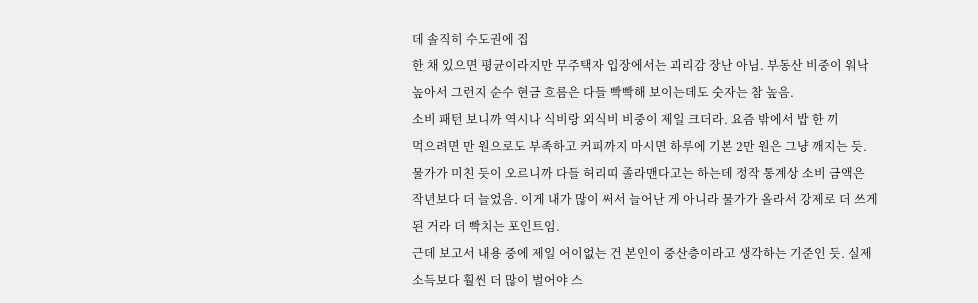데 솔직히 수도권에 집
한 채 있으면 평균이라지만 무주택자 입장에서는 괴리감 장난 아님. 부동산 비중이 워낙
높아서 그런지 순수 현금 흐름은 다들 빡빡해 보이는데도 숫자는 참 높음.
소비 패턴 보니까 역시나 식비랑 외식비 비중이 제일 크더라. 요즘 밖에서 밥 한 끼
먹으려면 만 원으로도 부족하고 커피까지 마시면 하루에 기본 2만 원은 그냥 깨지는 듯.
물가가 미친 듯이 오르니까 다들 허리띠 졸라맨다고는 하는데 정작 통계상 소비 금액은
작년보다 더 늘었음. 이게 내가 많이 써서 늘어난 게 아니라 물가가 올라서 강제로 더 쓰게
된 거라 더 빡치는 포인트임.
근데 보고서 내용 중에 제일 어이없는 건 본인이 중산층이라고 생각하는 기준인 듯. 실제
소득보다 훨씬 더 많이 벌어야 스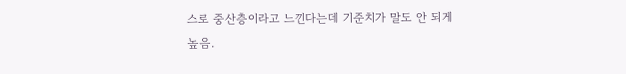스로 중산층이라고 느낀다는데 기준치가 말도 안 되게 높음.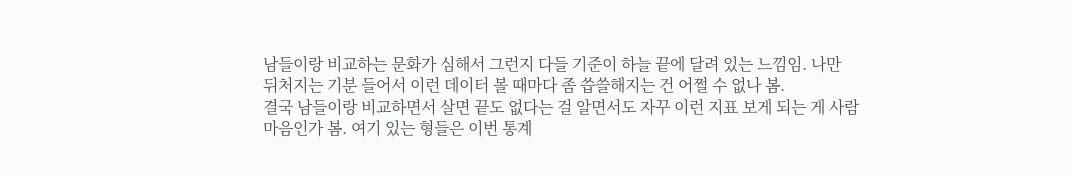남들이랑 비교하는 문화가 심해서 그런지 다들 기준이 하늘 끝에 달려 있는 느낌임. 나만
뒤처지는 기분 들어서 이런 데이터 볼 때마다 좀 씁쓸해지는 건 어쩔 수 없나 봄.
결국 남들이랑 비교하면서 살면 끝도 없다는 걸 알면서도 자꾸 이런 지표 보게 되는 게 사람
마음인가 봄. 여기 있는 형들은 이번 통계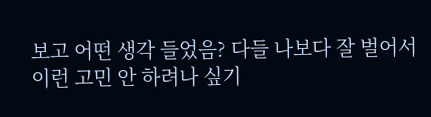보고 어떤 생각 들었음? 다들 나보다 잘 벌어서
이런 고민 안 하려나 싶기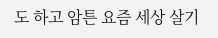도 하고 암튼 요즘 세상 살기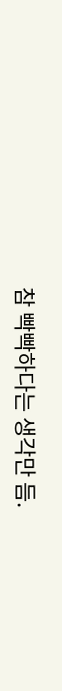참 빡빡하다는 생각만 듬.